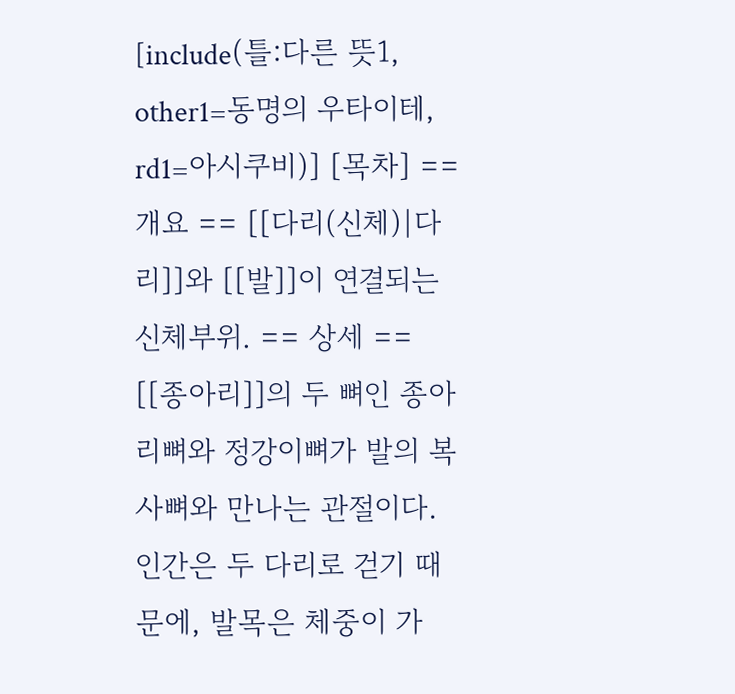[include(틀:다른 뜻1, other1=동명의 우타이테, rd1=아시쿠비)] [목차] == 개요 == [[다리(신체)|다리]]와 [[발]]이 연결되는 신체부위. == 상세 == [[종아리]]의 두 뼈인 종아리뼈와 정강이뼈가 발의 복사뼈와 만나는 관절이다. 인간은 두 다리로 걷기 때문에, 발목은 체중이 가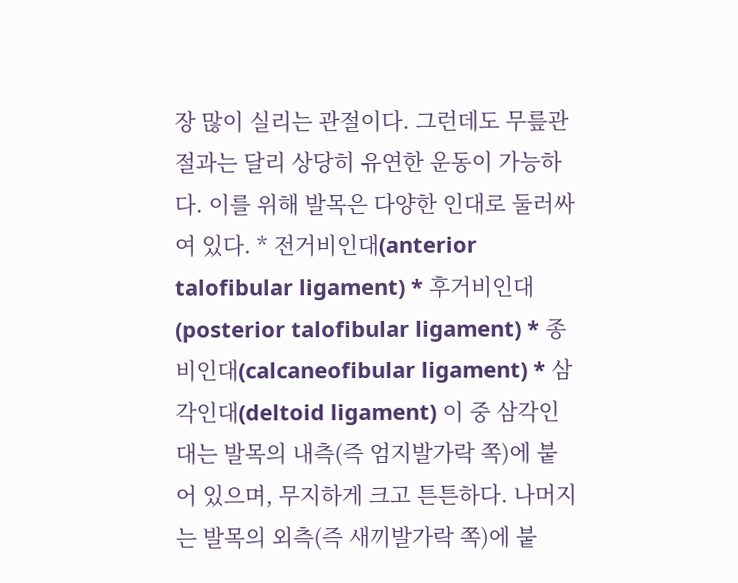장 많이 실리는 관절이다. 그런데도 무릎관절과는 달리 상당히 유연한 운동이 가능하다. 이를 위해 발목은 다양한 인대로 둘러싸여 있다. * 전거비인대(anterior talofibular ligament) * 후거비인대(posterior talofibular ligament) * 종비인대(calcaneofibular ligament) * 삼각인대(deltoid ligament) 이 중 삼각인대는 발목의 내측(즉 엄지발가락 쪽)에 붙어 있으며, 무지하게 크고 튼튼하다. 나머지는 발목의 외측(즉 새끼발가락 쪽)에 붙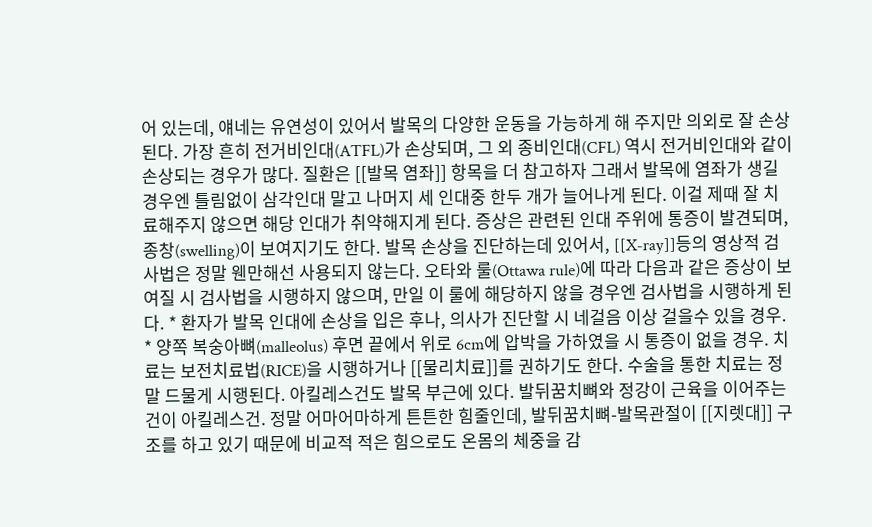어 있는데, 얘네는 유연성이 있어서 발목의 다양한 운동을 가능하게 해 주지만 의외로 잘 손상된다. 가장 흔히 전거비인대(ATFL)가 손상되며, 그 외 종비인대(CFL) 역시 전거비인대와 같이 손상되는 경우가 많다. 질환은 [[발목 염좌]] 항목을 더 참고하자 그래서 발목에 염좌가 생길 경우엔 틀림없이 삼각인대 말고 나머지 세 인대중 한두 개가 늘어나게 된다. 이걸 제때 잘 치료해주지 않으면 해당 인대가 취약해지게 된다. 증상은 관련된 인대 주위에 통증이 발견되며, 종창(swelling)이 보여지기도 한다. 발목 손상을 진단하는데 있어서, [[X-ray]]등의 영상적 검사법은 정말 웬만해선 사용되지 않는다. 오타와 룰(Ottawa rule)에 따라 다음과 같은 증상이 보여질 시 검사법을 시행하지 않으며, 만일 이 룰에 해당하지 않을 경우엔 검사법을 시행하게 된다. * 환자가 발목 인대에 손상을 입은 후나, 의사가 진단할 시 네걸음 이상 걸을수 있을 경우. * 양쪽 복숭아뼈(malleolus) 후면 끝에서 위로 6cm에 압박을 가하였을 시 통증이 없을 경우. 치료는 보전치료법(RICE)을 시행하거나 [[물리치료]]를 권하기도 한다. 수술을 통한 치료는 정말 드물게 시행된다. 아킬레스건도 발목 부근에 있다. 발뒤꿈치뼈와 정강이 근육을 이어주는 건이 아킬레스건. 정말 어마어마하게 튼튼한 힘줄인데, 발뒤꿈치뼈-발목관절이 [[지렛대]] 구조를 하고 있기 때문에 비교적 적은 힘으로도 온몸의 체중을 감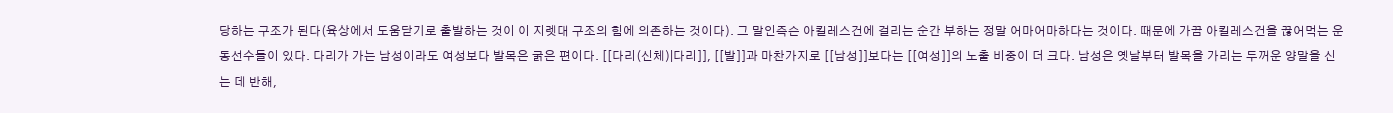당하는 구조가 된다(육상에서 도움닫기로 출발하는 것이 이 지렛대 구조의 힘에 의존하는 것이다). 그 말인즉슨 아킬레스건에 걸리는 순간 부하는 정말 어마어마하다는 것이다. 때문에 가끔 아킬레스건을 끊어먹는 운동선수들이 있다. 다리가 가는 남성이라도 여성보다 발목은 굵은 편이다. [[다리(신체)|다리]], [[발]]과 마찬가지로 [[남성]]보다는 [[여성]]의 노출 비중이 더 크다. 남성은 옛날부터 발목을 가리는 두꺼운 양말을 신는 데 반해,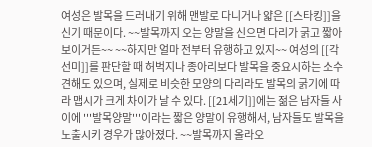여성은 발목을 드러내기 위해 맨발로 다니거나 얇은 [[스타킹]]을 신기 때문이다. ~~발목까지 오는 양말을 신으면 다리가 굵고 짧아보이거든~~ ~~하지만 얼마 전부터 유행하고 있지~~ 여성의 [[각선미]]를 판단할 때 허벅지나 종아리보다 발목을 중요시하는 소수 견해도 있으며, 실제로 비슷한 모양의 다리라도 발목의 굵기에 따라 맵시가 크게 차이가 날 수 있다. [[21세기]]에는 젊은 남자들 사이에 '''발목양말'''이라는 짧은 양말이 유행해서, 남자들도 발목을 노출시키 경우가 많아졌다. ~~발목까지 올라오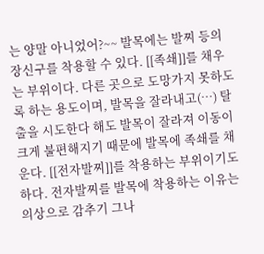는 양말 아니었어?~~ 발목에는 발찌 등의 장신구를 착용할 수 있다. [[족쇄]]를 채우는 부위이다. 다른 곳으로 도망가지 못하도록 하는 용도이며, 발목을 잘라내고(…) 탈출을 시도한다 해도 발목이 잘라져 이동이 크게 불편해지기 때문에 발목에 족쇄를 채운다. [[전자발찌]]를 착용하는 부위이기도 하다. 전자발찌를 발목에 착용하는 이유는 의상으로 감추기 그나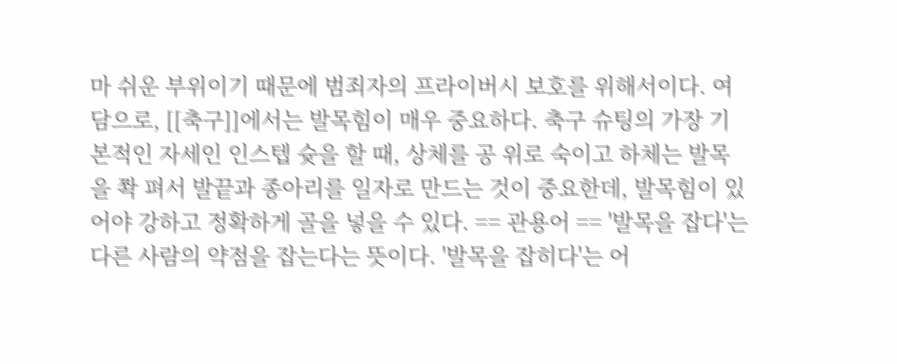마 쉬운 부위이기 때문에 범죄자의 프라이버시 보호를 위해서이다. 여담으로, [[축구]]에서는 발목힘이 매우 중요하다. 축구 슈팅의 가장 기본적인 자세인 인스텝 슛을 할 때, 상체를 공 위로 숙이고 하체는 발목을 쫙 펴서 발끝과 종아리를 일자로 만드는 것이 중요한데, 발목힘이 있어야 강하고 정확하게 골을 넣을 수 있다. == 관용어 == '발목을 잡다'는 다른 사람의 약점을 잡는다는 뜻이다. '발목을 잡히다'는 어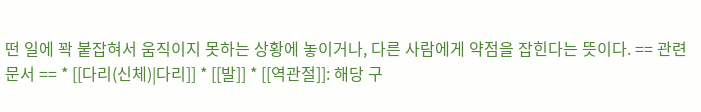떤 일에 꽉 붙잡혀서 움직이지 못하는 상황에 놓이거나, 다른 사람에게 약점을 잡힌다는 뜻이다. == 관련 문서 == * [[다리(신체)|다리]] * [[발]] * [[역관절]]: 해당 구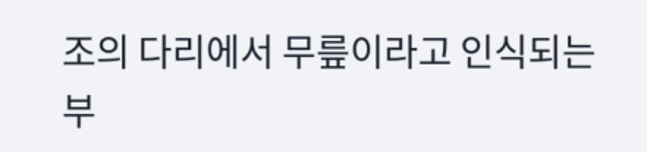조의 다리에서 무릎이라고 인식되는 부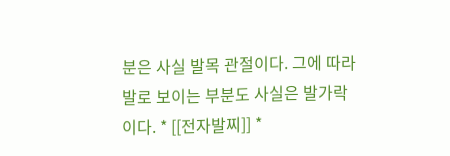분은 사실 발목 관절이다. 그에 따라 발로 보이는 부분도 사실은 발가락이다. * [[전자발찌]] *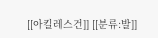[[아킬레스건]] [[분류:발]]